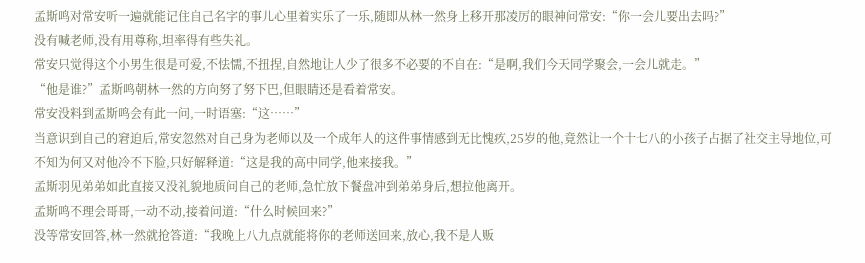孟斯鸣对常安听一遍就能记住自己名字的事儿心里着实乐了一乐,随即从林一然身上移开那凌厉的眼神问常安:“你一会儿要出去吗?”
没有喊老师,没有用尊称,坦率得有些失礼。
常安只觉得这个小男生很是可爱,不怯懦,不扭捏,自然地让人少了很多不必要的不自在:“是啊,我们今天同学聚会,一会儿就走。”
“他是谁?”孟斯鸣朝林一然的方向努了努下巴,但眼睛还是看着常安。
常安没料到孟斯鸣会有此一问,一时语塞:“这……”
当意识到自己的窘迫后,常安忽然对自己身为老师以及一个成年人的这件事情感到无比愧疚,25岁的他,竟然让一个十七八的小孩子占据了社交主导地位,可不知为何又对他冷不下脸,只好解释道:“这是我的高中同学,他来接我。”
孟斯羽见弟弟如此直接又没礼貌地质问自己的老师,急忙放下餐盘冲到弟弟身后,想拉他离开。
孟斯鸣不理会哥哥,一动不动,接着问道:“什么时候回来?”
没等常安回答,林一然就抢答道:“我晚上八九点就能将你的老师送回来,放心,我不是人贩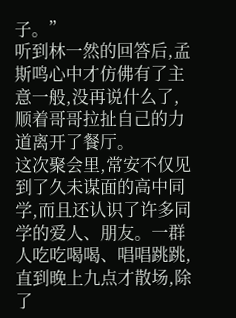子。”
听到林一然的回答后,孟斯鸣心中才仿佛有了主意一般,没再说什么了,顺着哥哥拉扯自己的力道离开了餐厅。
这次聚会里,常安不仅见到了久未谋面的高中同学,而且还认识了许多同学的爱人、朋友。一群人吃吃喝喝、唱唱跳跳,直到晚上九点才散场,除了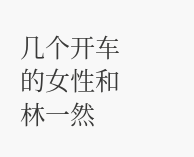几个开车的女性和林一然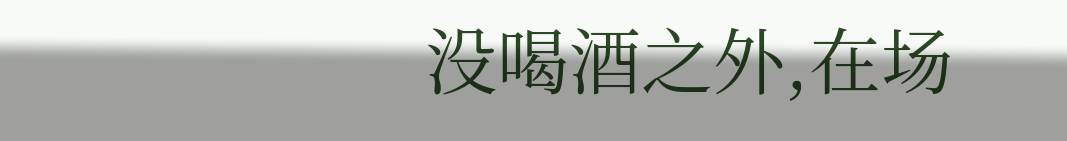没喝酒之外,在场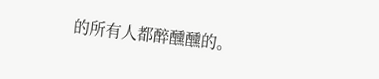的所有人都醉醺醺的。